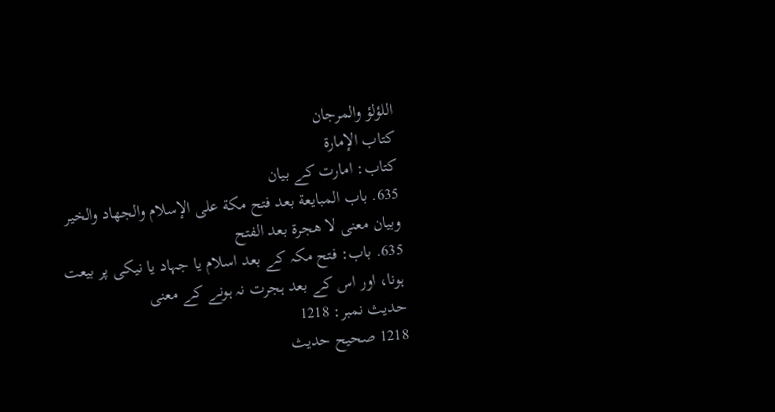اللؤلؤ والمرجان
كتاب الإمارة
کتاب: امارت کے بیان
635. باب المبايعة بعد فتح مكة على الإسلام والجهاد والخير وبيان معنى لا هجرة بعد الفتح
635. باب: فتح مکہ کے بعد اسلام یا جہاد یا نیکی پر بیعت ہونا، اور اس کے بعد ہجرت نہ ہونے کے معنی
حدیث نمبر: 1218
1218 صحيح حديث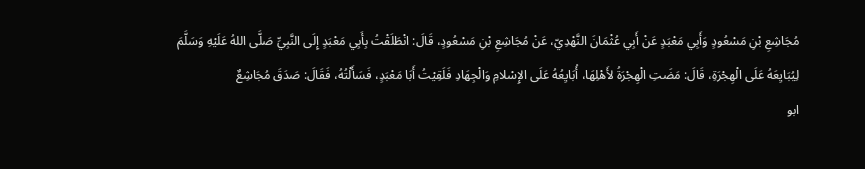مُجَاشِعِ بْنِ مَسْعُودٍ وَأَبِي مَعْبَدٍ عَنْ أَبِي عُثْمَانَ النَّهْدِيّ، عَنْ مُجَاشِعِ بْنِ مَسْعُودٍ، قَالَ: انْطَلَقْتُ بِأَبِي مَعْبَدٍ إِلَى النَّبِيِّ صَلَّى اللهُ عَلَيْهِ وَسَلَّمَ لِيُبَايِعَهُ عَلَى الْهِجْرَةِ، قَالَ: مَضَتِ الْهِجْرَةُ لأَهْلِهَا، أُبَايِعُهُ عَلَى الإِسْلامِ وَالْجِهَادِ فَلَقِيْتُ أَبَا مَعْبَدٍ، فَسَأَلْتُهُ، فَقَالَ: صَدَقَ مُجَاشِعٌ
ابو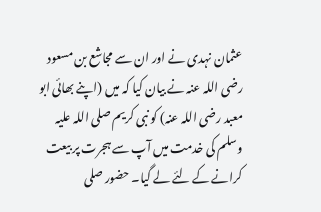عثمان نہدی نے اور ان سے مجاشع بن مسعود رضی اللہ عنہ نے بیان کیا کہ میں (اپنے بھائی ابو معبد رضی اللہ عنہ) کو نبی کریم صلی اللہ علیہ وسلم کی خدمت میں آپ سے ہجرت پر بیعت کرانے کے لئے لے گیا۔ حضور صلی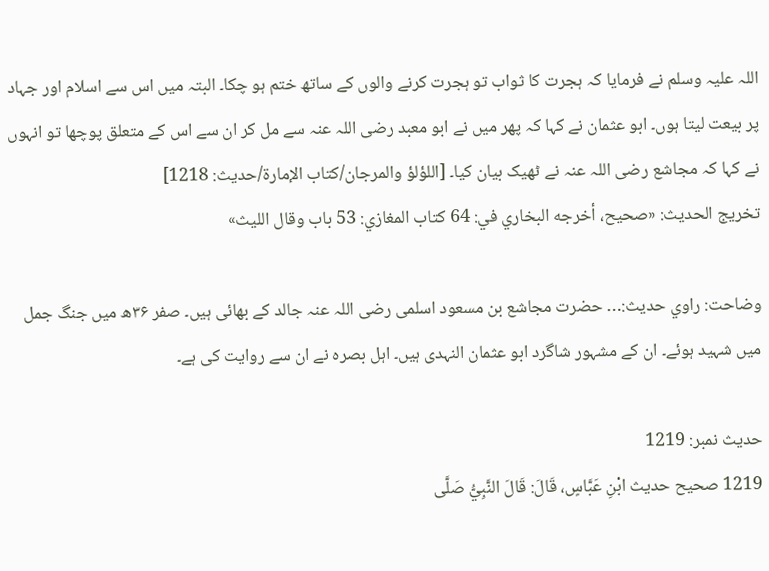اللہ علیہ وسلم نے فرمایا کہ ہجرت کا ثواب تو ہجرت کرنے والوں کے ساتھ ختم ہو چکا۔ البتہ میں اس سے اسلام اور جہاد پر بیعت لیتا ہوں۔ ابو عثمان نے کہا کہ پھر میں نے ابو معبد رضی اللہ عنہ سے مل کر ان سے اس کے متعلق پوچھا تو انہوں نے کہا کہ مجاشع رضی اللہ عنہ نے ٹھیک بیان کیا۔ [اللؤلؤ والمرجان/كتاب الإمارة/حدیث: 1218]
تخریج الحدیث: «صحیح، أخرجه البخاري في: 64 كتاب المغازي: 53 باب وقال الليث»

وضاحت: راوي حدیث:… حضرت مجاشع بن مسعود اسلمی رضی اللہ عنہ جالد کے بھائی ہیں۔ صفر ۳۶ھ میں جنگ جمل میں شہید ہوئے۔ ان کے مشہور شاگرد ابو عثمان النہدی ہیں۔ اہل بصرہ نے ان سے روایت کی ہے۔

حدیث نمبر: 1219
1219 صحيح حديث ابْنِ عَبَّاسٍ، قَالَ: قَالَ النَّبِيُّ صَلَّى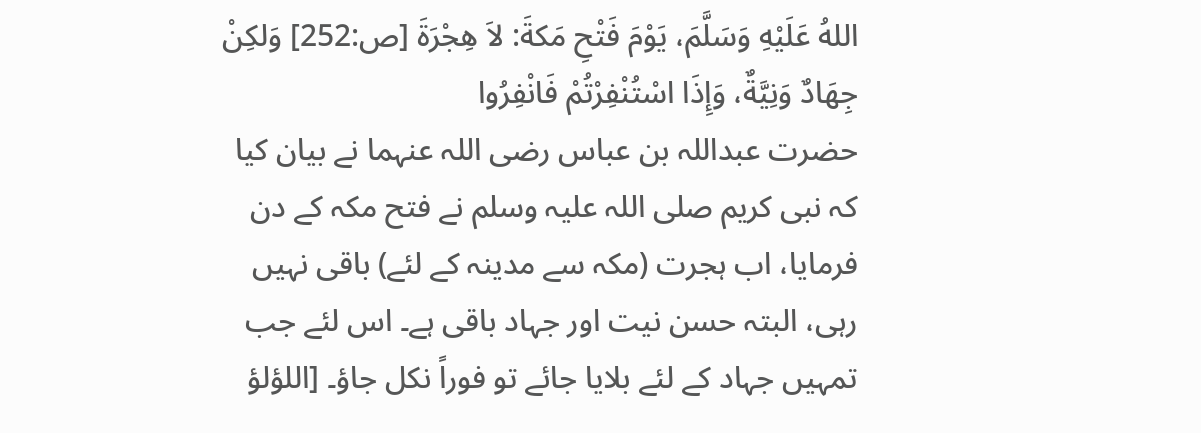اللهُ عَلَيْهِ وَسَلَّمَ، يَوْمَ فَتْحِ مَكةَ: لاَ هِجْرَةَ [ص:252] وَلكِنْ جِهَادٌ وَنِيَّةٌ، وَإِذَا اسْتُنْفِرْتُمْ فَانْفِرُوا
حضرت عبداللہ بن عباس رضی اللہ عنہما نے بیان کیا کہ نبی کریم صلی اللہ علیہ وسلم نے فتح مکہ کے دن فرمایا، اب ہجرت (مکہ سے مدینہ کے لئے) باقی نہیں رہی، البتہ حسن نیت اور جہاد باقی ہے۔ اس لئے جب تمہیں جہاد کے لئے بلایا جائے تو فوراً نکل جاؤ۔ [اللؤلؤ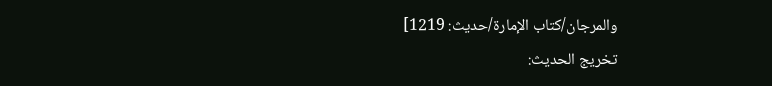والمرجان/كتاب الإمارة/حدیث: 1219]
تخریج الحدیث: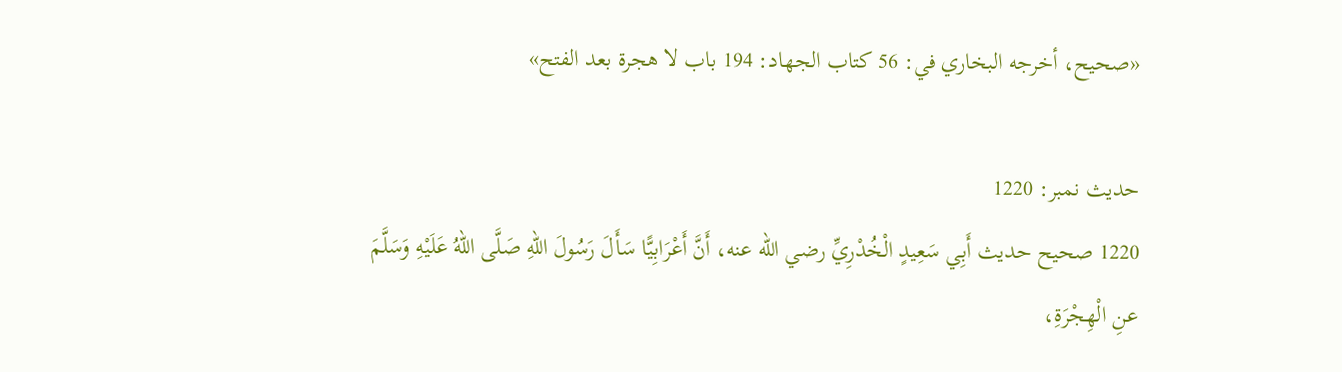«صحیح، أخرجه البخاري في: 56 كتاب الجهاد: 194 باب لا هجرة بعد الفتح»

حدیث نمبر: 1220
1220 صحيح حديث أَبِي سَعِيدٍ الْخُدْرِيِّ رضي الله عنه، أَنَّ أَعْرَابِيًّا سَأَلَ رَسُولَ اللهِ صَلَّى اللهُ عَلَيْهِ وَسَلَّمَ عنِ الْهِجْرَةِ،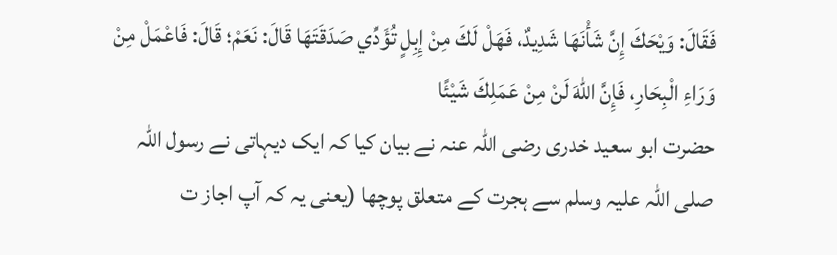فَقَالَ: وَيْحَكَ إِنَّ شَأْنَهَا شَدِيدٌ، فَهَلْ لَكَ مِنْ إِبِلٍ تُؤَدِّي صَدَقَتَهَا قَالَ: نَعَمْ؛ قَالَ: فَاعْمَلْ مِنْ وَرَاءِ الْبِحَارِ، فَإِنَّ اللهَ لَنْ مِنْ عَمَلِكَ شَيْئًا
حضرت ابو سعید خدری رضی اللہ عنہ نے بیان کیا کہ ایک دیہاتی نے رسول اللہ صلی اللہ علیہ وسلم سے ہجرت کے متعلق پوچھا (یعنی یہ کہ آپ اجاز ت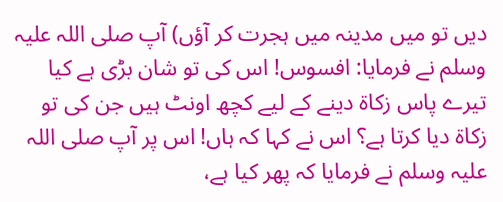دیں تو میں مدینہ میں ہجرت کر آؤں) آپ صلی اللہ علیہ وسلم نے فرمایا: افسوس! اس کی تو شان بڑی ہے کیا تیرے پاس زکاۃ دینے کے لیے کچھ اونٹ ہیں جن کی تو زکاۃ دیا کرتا ہے؟ اس نے کہا کہ ہاں! اس پر آپ صلی اللہ علیہ وسلم نے فرمایا کہ پھر کیا ہے،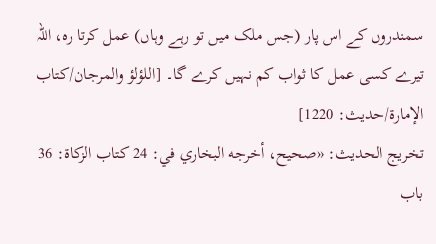سمندروں کے اس پار (جس ملک میں تو رہے وہاں) عمل کرتا رہ، اللہ تیرے کسی عمل کا ثواب کم نہیں کرے گا۔ [اللؤلؤ والمرجان/كتاب الإمارة/حدیث: 1220]
تخریج الحدیث: «صحیح، أخرجه البخاري في: 24 كتاب الزكاة: 36 باب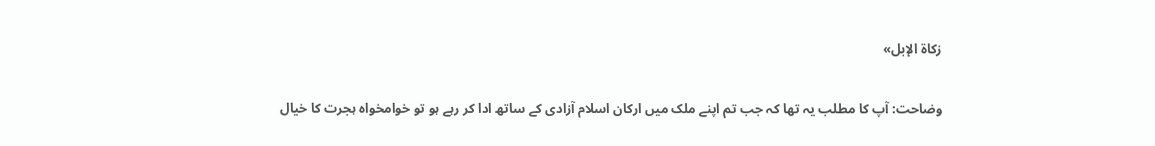زكاة الإبل»

وضاحت: آپ کا مطلب یہ تھا کہ جب تم اپنے ملک میں ارکان اسلام آزادی کے ساتھ ادا کر رہے ہو تو خوامخواہ ہجرت کا خیال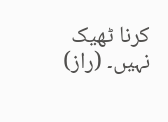کرنا ٹھیک نہیں۔ (راز)